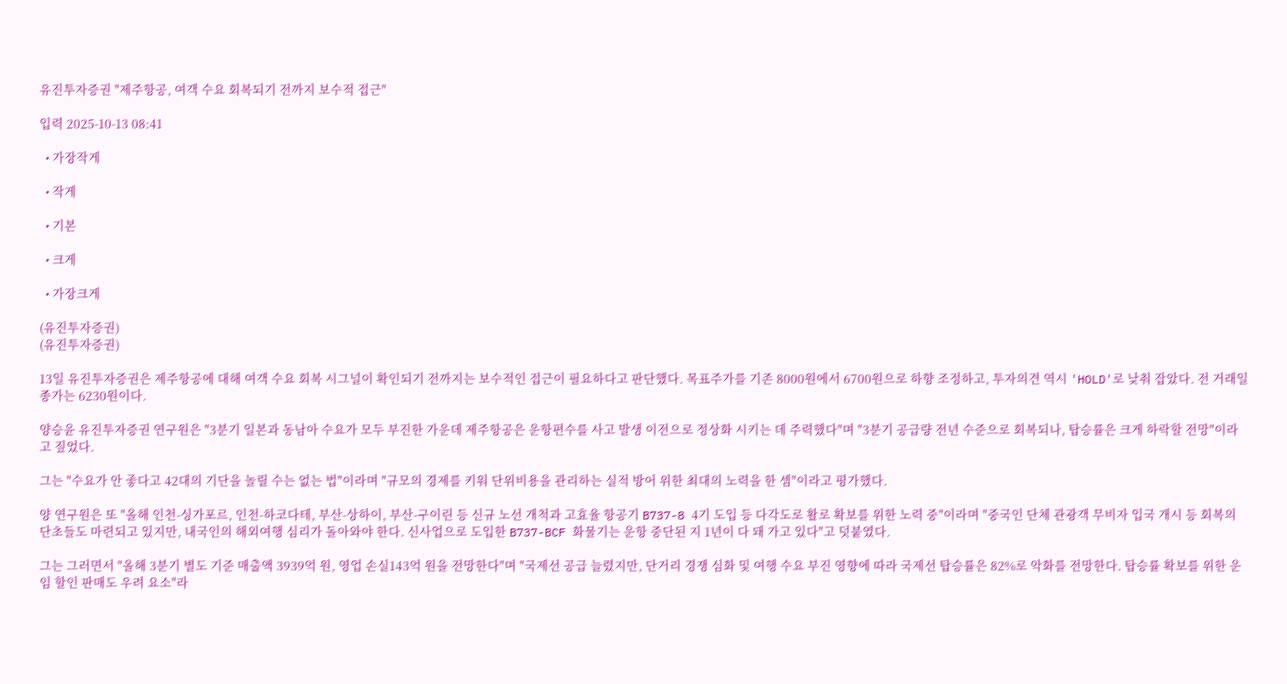유진투자증권 "제주항공, 여객 수요 회복되기 전까지 보수적 접근"

입력 2025-10-13 08:41

  • 가장작게

  • 작게

  • 기본

  • 크게

  • 가장크게

(유진투자증권)
(유진투자증권)

13일 유진투자증권은 제주항공에 대해 여객 수요 회복 시그널이 확인되기 전까지는 보수적인 접근이 필요하다고 판단했다. 목표주가를 기존 8000원에서 6700원으로 하향 조정하고, 투자의견 역시 'HOLD'로 낮춰 잡았다. 전 거래일 종가는 6230원이다.

양승윤 유진투자증권 연구원은 "3분기 일본과 동남아 수요가 모두 부진한 가운데 제주항공은 운항편수를 사고 발생 이전으로 정상화 시키는 데 주력했다"며 "3분기 공급량 전년 수준으로 회복되나, 탑승률은 크게 하락할 전망"이라고 짚었다.

그는 "수요가 안 좋다고 42대의 기단을 놀릴 수는 없는 법"이라며 "규모의 경제를 키워 단위비용을 관리하는 실적 방어 위한 최대의 노력을 한 셈"이라고 평가했다.

양 연구원은 또 "올해 인천-싱가포르, 인천-하코다테, 부산-상하이, 부산-구이린 등 신규 노선 개척과 고효율 항공기 B737-8 4기 도입 등 다각도로 활로 확보를 위한 노력 중"이라며 "중국인 단체 관광객 무비자 입국 개시 등 회복의 단초들도 마련되고 있지만, 내국인의 해외여행 심리가 돌아와야 한다. 신사업으로 도입한 B737-BCF 화물기는 운항 중단된 지 1년이 다 돼 가고 있다"고 덧붙였다.

그는 그러면서 "올해 3분기 별도 기준 매출액 3939억 원, 영업 손실143억 원을 전망한다"며 "국제선 공급 늘렸지만, 단거리 경쟁 심화 및 여행 수요 부진 영향에 따라 국제선 탑승률은 82%로 악화를 전망한다. 탑승률 확보를 위한 운임 할인 판매도 우려 요소"라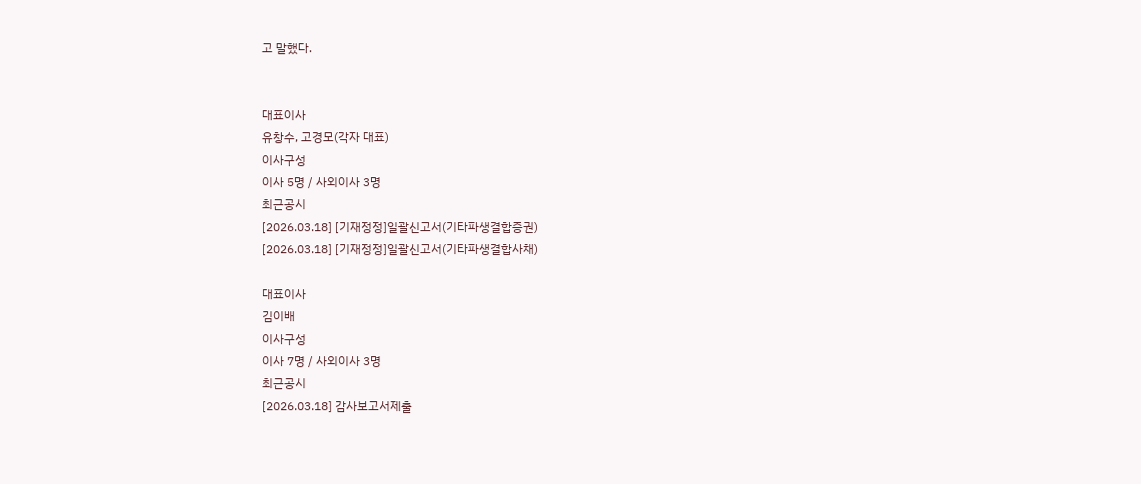고 말했다.


대표이사
유창수, 고경모(각자 대표)
이사구성
이사 5명 / 사외이사 3명
최근공시
[2026.03.18] [기재정정]일괄신고서(기타파생결합증권)
[2026.03.18] [기재정정]일괄신고서(기타파생결합사채)

대표이사
김이배
이사구성
이사 7명 / 사외이사 3명
최근공시
[2026.03.18] 감사보고서제출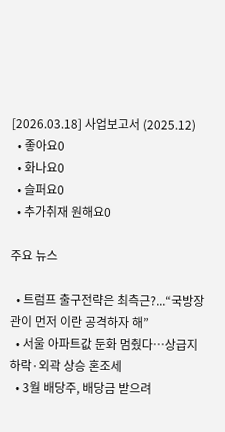[2026.03.18] 사업보고서 (2025.12)
  • 좋아요0
  • 화나요0
  • 슬퍼요0
  • 추가취재 원해요0

주요 뉴스

  • 트럼프 출구전략은 최측근?...“국방장관이 먼저 이란 공격하자 해”
  • 서울 아파트값 둔화 멈췄다⋯상급지 하락·외곽 상승 혼조세
  • 3월 배당주, 배당금 받으려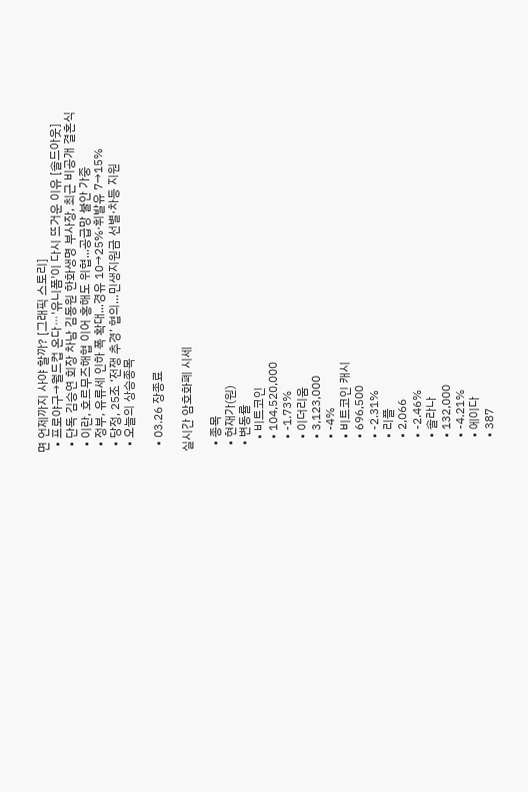면 언제까지 사야 할까? [그래픽 스토리]
  • 프로야구→월드컵 온다⋯'유니폼'이 다시 뜨거운 이유 [솔드아웃]
  • 단독 김승연 회장 차남 김동원 한화생명 부사장, 최근 비공개 결혼식
  • 이란, 호르무즈해협 이어 홍해도 위협...공급망 불안 가중
  • 정부, 유류세 인하 폭 확대...경유 10→25%·휘발유 7→15%
  • 당정, 25조 ‘전쟁 추경’ 협의…민생지원금 선별·차등 지원
  • 오늘의 상승종목

  • 03.26 장종료

실시간 암호화폐 시세

  • 종목
  • 현재가(원)
  • 변동률
    • 비트코인
    • 104,520,000
    • -1.73%
    • 이더리움
    • 3,123,000
    • -4%
    • 비트코인 캐시
    • 696,500
    • -2.31%
    • 리플
    • 2,066
    • -2.46%
    • 솔라나
    • 132,000
    • -4.21%
    • 에이다
    • 387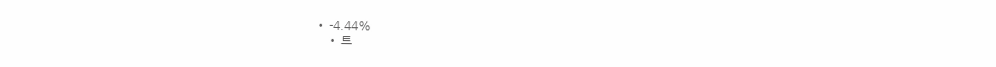• -4.44%
    • 트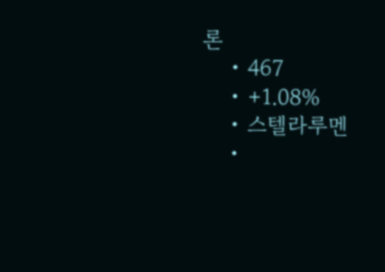론
    • 467
    • +1.08%
    • 스텔라루멘
    •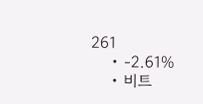261
    • -2.61%
    • 비트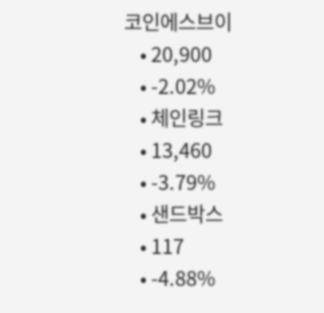코인에스브이
    • 20,900
    • -2.02%
    • 체인링크
    • 13,460
    • -3.79%
    • 샌드박스
    • 117
    • -4.88%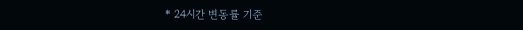* 24시간 변동률 기준